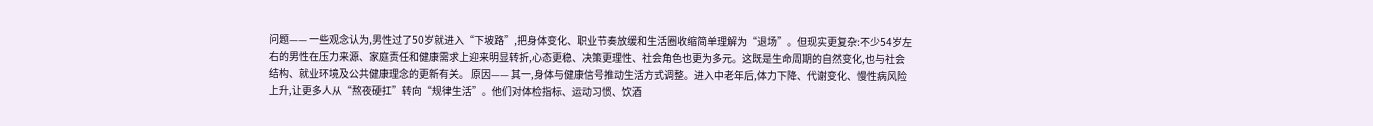问题—— 一些观念认为,男性过了50岁就进入“下坡路”,把身体变化、职业节奏放缓和生活圈收缩简单理解为“退场”。但现实更复杂:不少54岁左右的男性在压力来源、家庭责任和健康需求上迎来明显转折,心态更稳、决策更理性、社会角色也更为多元。这既是生命周期的自然变化,也与社会结构、就业环境及公共健康理念的更新有关。 原因—— 其一,身体与健康信号推动生活方式调整。进入中老年后,体力下降、代谢变化、慢性病风险上升,让更多人从“熬夜硬扛”转向“规律生活”。他们对体检指标、运动习惯、饮酒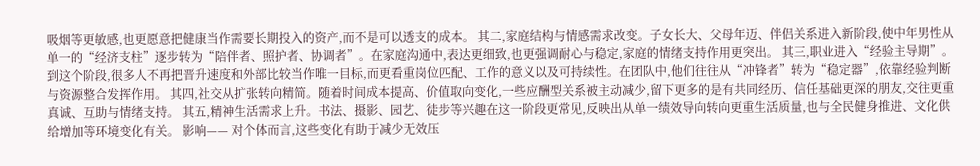吸烟等更敏感,也更愿意把健康当作需要长期投入的资产,而不是可以透支的成本。 其二,家庭结构与情感需求改变。子女长大、父母年迈、伴侣关系进入新阶段,使中年男性从单一的“经济支柱”逐步转为“陪伴者、照护者、协调者”。在家庭沟通中,表达更细致,也更强调耐心与稳定,家庭的情绪支持作用更突出。 其三,职业进入“经验主导期”。到这个阶段,很多人不再把晋升速度和外部比较当作唯一目标,而更看重岗位匹配、工作的意义以及可持续性。在团队中,他们往往从“冲锋者”转为“稳定器”,依靠经验判断与资源整合发挥作用。 其四,社交从扩张转向精简。随着时间成本提高、价值取向变化,一些应酬型关系被主动减少,留下更多的是有共同经历、信任基础更深的朋友,交往更重真诚、互助与情绪支持。 其五,精神生活需求上升。书法、摄影、园艺、徒步等兴趣在这一阶段更常见,反映出从单一绩效导向转向更重生活质量,也与全民健身推进、文化供给增加等环境变化有关。 影响—— 对个体而言,这些变化有助于减少无效压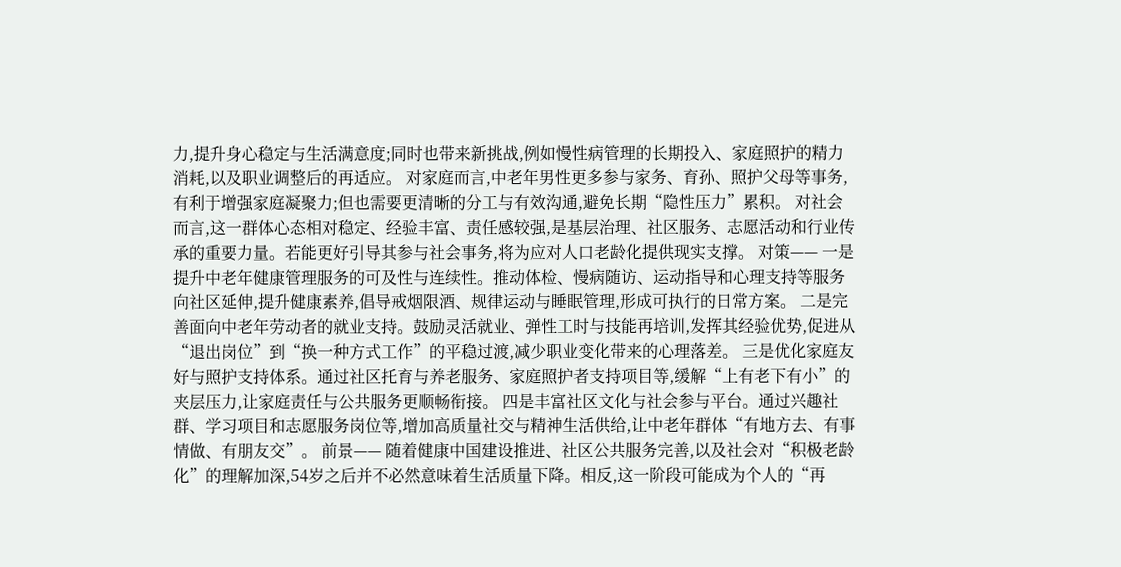力,提升身心稳定与生活满意度;同时也带来新挑战,例如慢性病管理的长期投入、家庭照护的精力消耗,以及职业调整后的再适应。 对家庭而言,中老年男性更多参与家务、育孙、照护父母等事务,有利于增强家庭凝聚力;但也需要更清晰的分工与有效沟通,避免长期“隐性压力”累积。 对社会而言,这一群体心态相对稳定、经验丰富、责任感较强,是基层治理、社区服务、志愿活动和行业传承的重要力量。若能更好引导其参与社会事务,将为应对人口老龄化提供现实支撑。 对策—— 一是提升中老年健康管理服务的可及性与连续性。推动体检、慢病随访、运动指导和心理支持等服务向社区延伸,提升健康素养,倡导戒烟限酒、规律运动与睡眠管理,形成可执行的日常方案。 二是完善面向中老年劳动者的就业支持。鼓励灵活就业、弹性工时与技能再培训,发挥其经验优势,促进从“退出岗位”到“换一种方式工作”的平稳过渡,减少职业变化带来的心理落差。 三是优化家庭友好与照护支持体系。通过社区托育与养老服务、家庭照护者支持项目等,缓解“上有老下有小”的夹层压力,让家庭责任与公共服务更顺畅衔接。 四是丰富社区文化与社会参与平台。通过兴趣社群、学习项目和志愿服务岗位等,增加高质量社交与精神生活供给,让中老年群体“有地方去、有事情做、有朋友交”。 前景—— 随着健康中国建设推进、社区公共服务完善,以及社会对“积极老龄化”的理解加深,54岁之后并不必然意味着生活质量下降。相反,这一阶段可能成为个人的“再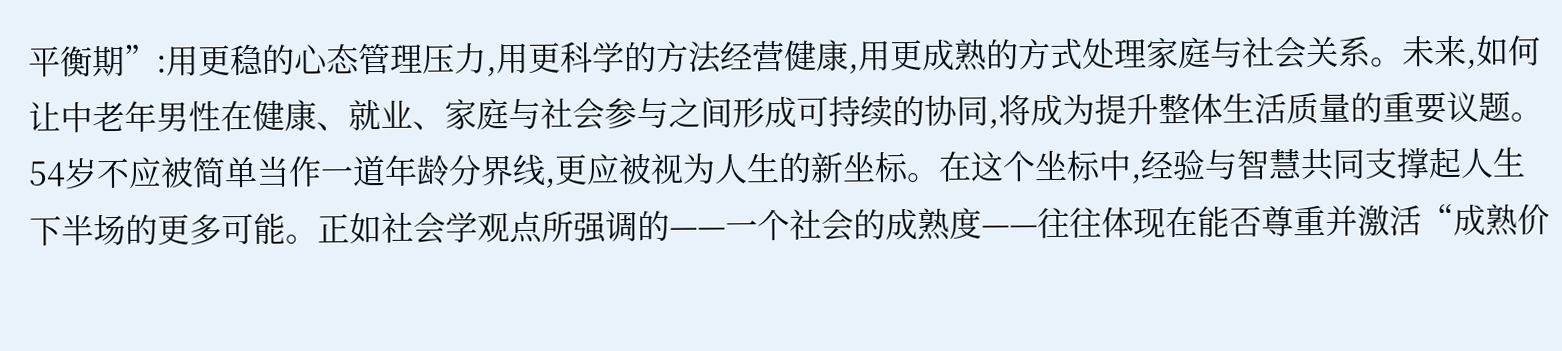平衡期”:用更稳的心态管理压力,用更科学的方法经营健康,用更成熟的方式处理家庭与社会关系。未来,如何让中老年男性在健康、就业、家庭与社会参与之间形成可持续的协同,将成为提升整体生活质量的重要议题。
54岁不应被简单当作一道年龄分界线,更应被视为人生的新坐标。在这个坐标中,经验与智慧共同支撑起人生下半场的更多可能。正如社会学观点所强调的——一个社会的成熟度——往往体现在能否尊重并激活“成熟价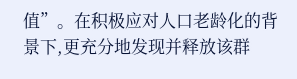值”。在积极应对人口老龄化的背景下,更充分地发现并释放该群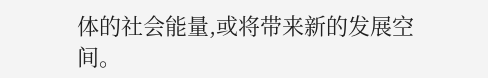体的社会能量,或将带来新的发展空间。